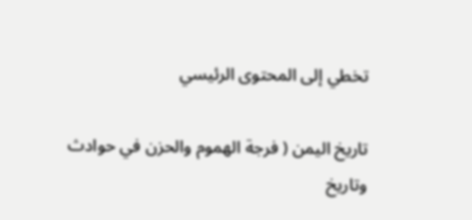تخطي إلى المحتوى الرئيسي

تاريخ اليمن ( فرجة الهموم والحزن في حوادث وتاريخ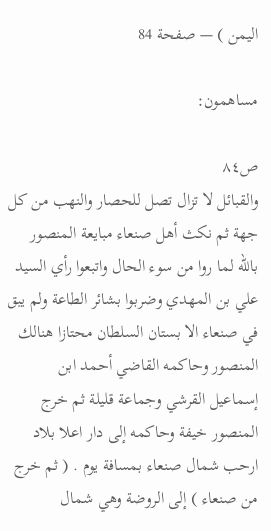اليمن ) — صفحة 84

مساهمون:

ص٨٤
والقبائل لا تزال تصل للحصار والنهب من كل جهة ثم نكث أهل صنعاء مبايعة المنصور باللّه لما روا من سوء الحال واتبعوا رأي السيد علي بن المهدي وضربوا بشائر الطاعة ولم يبق في صنعاء الا بستان السلطان محتازا هنالك المنصور وحاكمه القاضي أحمد ابن إسماعيل القرشي وجماعة قليلة ثم خرج المنصور خيفة وحاكمه إلى دار اعلا بلاد ارحب شمال صنعاء بمسافة يوم . ( ثم خرج من صنعاء ) إلى الروضة وهي شمال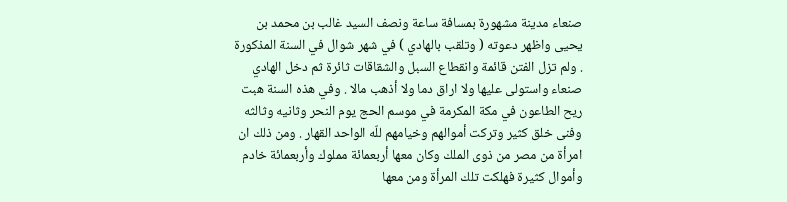صنعاء مدينة مشهورة بمسافة ساعة ونصف السيد غالب بن محمد بن يحيى واظهر دعوته ( وتلقب بالهادي ) في شهر شوال في السنة المذكورة . ولم تزل الفتن قائمة وانقطاع السبل والشقاقات ثائرة ثم دخل الهادي صنعاء واستولى عليها ولا اراق دما ولا أذهب مالا . وفي هذه السنة هبت ريح الطاعون في مكة المكرمة في موسم الحج يوم النحر وثانيه وثالثه وفنى خلق كثير وتركت أموالهم وخيامهم للّه الواحد القهار . ومن ذلك ان امرأة من مصر من ذوى الملك وكان معها أربعمائة مملوك وأربعمائة خادم وأموال كثيرة فهلكت تلك المرأة ومن معها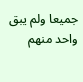جميعا ولم يبق واحد منهم